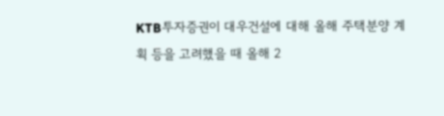KTB투자증권이 대우건설에 대해 올해 주택분양 계획 등을 고려했을 때 올해 2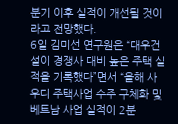분기 이후 실적이 개선될 것이라고 전망했다.
6일 김미선 연구원은 “대우건설이 경쟁사 대비 높은 주택 실적을 기록했다”면서 “올해 사우디 주택사업 수주 구체화 및 베트남 사업 실적이 2분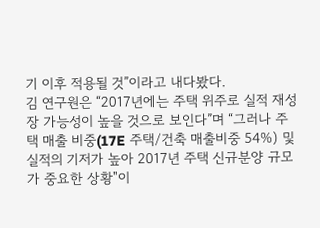기 이후 적용될 것”이라고 내다봤다.
김 연구원은 “2017년에는 주택 위주로 실적 재성장 가능성이 높을 것으로 보인다”며 “그러나 주택 매출 비중(17E 주택/건축 매출비중 54%) 및 실적의 기저가 높아 2017년 주택 신규분양 규모가 중요한 상황"이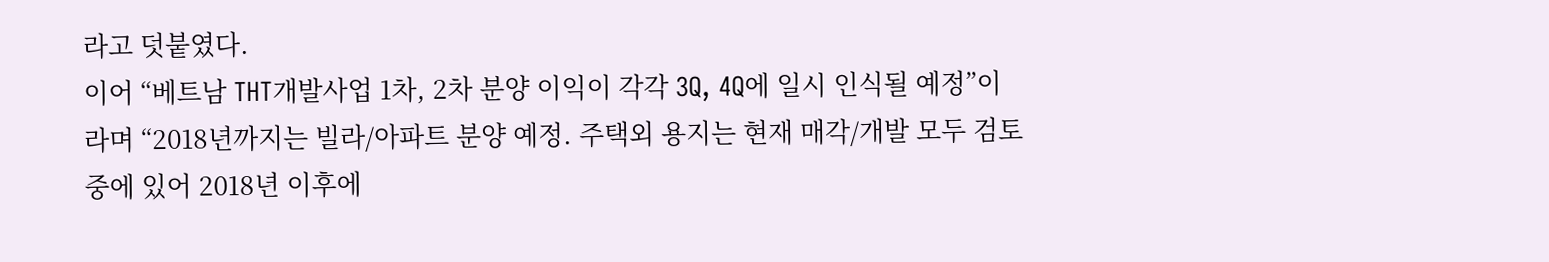라고 덧붙였다.
이어 “베트남 THT개발사업 1차, 2차 분양 이익이 각각 3Q, 4Q에 일시 인식될 예정”이라며 “2018년까지는 빌라/아파트 분양 예정. 주택외 용지는 현재 매각/개발 모두 검토 중에 있어 2018년 이후에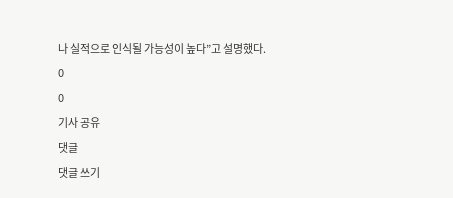나 실적으로 인식될 가능성이 높다”고 설명했다.
0
0
기사 공유
댓글
댓글 쓰기